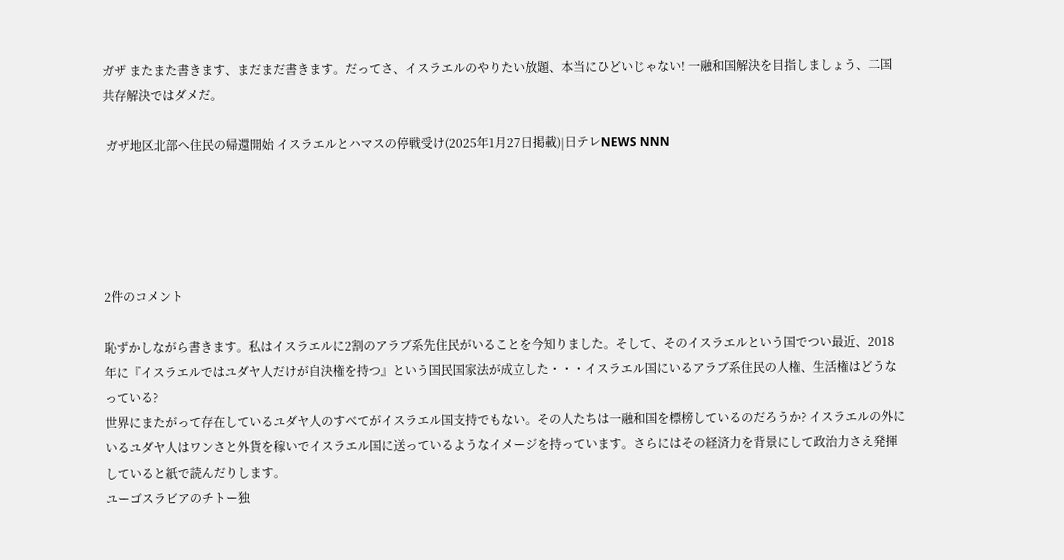ガザ またまた書きます、まだまだ書きます。だってさ、イスラエルのやりたい放題、本当にひどいじゃない! 一融和国解決を目指しましょう、二国共存解決ではダメだ。

 ガザ地区北部へ住民の帰還開始 イスラエルとハマスの停戦受け(2025年1月27日掲載)|日テレNEWS NNN





2件のコメント

恥ずかしながら書きます。私はイスラエルに2割のアラブ系先住民がいることを今知りました。そして、そのイスラエルという国でつい最近、2018年に『イスラエルではユダヤ人だけが自決権を持つ』という国民国家法が成立した・・・イスラエル国にいるアラブ系住民の人権、生活権はどうなっている?
世界にまたがって存在しているユダヤ人のすべてがイスラエル国支持でもない。その人たちは一融和国を標榜しているのだろうか? イスラエルの外にいるユダヤ人はワンさと外貨を稼いでイスラエル国に送っているようなイメージを持っています。さらにはその経済力を背景にして政治力さえ発揮していると紙で読んだりします。
ユーゴスラビアのチトー独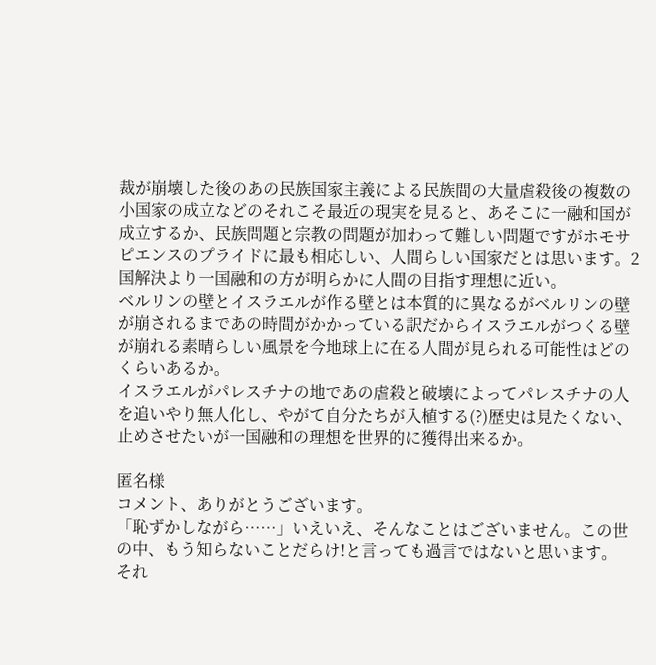裁が崩壊した後のあの民族国家主義による民族間の大量虐殺後の複数の小国家の成立などのそれこそ最近の現実を見ると、あそこに一融和国が成立するか、民族問題と宗教の問題が加わって難しい問題ですがホモサピエンスのプライドに最も相応しい、人間らしい国家だとは思います。2国解決より一国融和の方が明らかに人間の目指す理想に近い。
ベルリンの壁とイスラエルが作る壁とは本質的に異なるがベルリンの壁が崩されるまであの時間がかかっている訳だからイスラエルがつくる壁が崩れる素晴らしい風景を今地球上に在る人間が見られる可能性はどのくらいあるか。
イスラエルがパレスチナの地であの虐殺と破壊によってパレスチナの人を追いやり無人化し、やがて自分たちが入植する(?)歴史は見たくない、止めさせたいが一国融和の理想を世界的に獲得出来るか。

匿名様
コメント、ありがとうございます。
「恥ずかしながら……」いえいえ、そんなことはございません。この世の中、もう知らないことだらけ!と言っても過言ではないと思います。
それ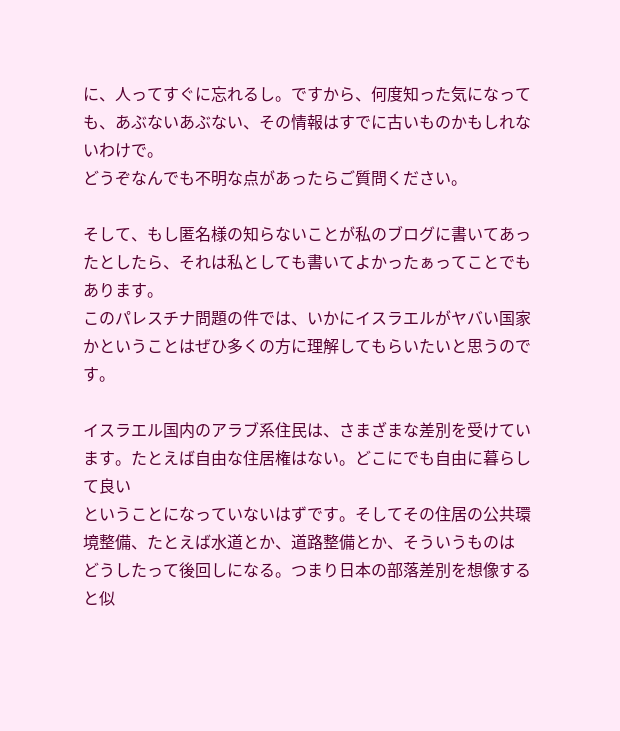に、人ってすぐに忘れるし。ですから、何度知った気になっても、あぶないあぶない、その情報はすでに古いものかもしれないわけで。
どうぞなんでも不明な点があったらご質問ください。

そして、もし匿名様の知らないことが私のブログに書いてあったとしたら、それは私としても書いてよかったぁってことでもあります。
このパレスチナ問題の件では、いかにイスラエルがヤバい国家かということはぜひ多くの方に理解してもらいたいと思うのです。

イスラエル国内のアラブ系住民は、さまざまな差別を受けています。たとえば自由な住居権はない。どこにでも自由に暮らして良い
ということになっていないはずです。そしてその住居の公共環境整備、たとえば水道とか、道路整備とか、そういうものは
どうしたって後回しになる。つまり日本の部落差別を想像すると似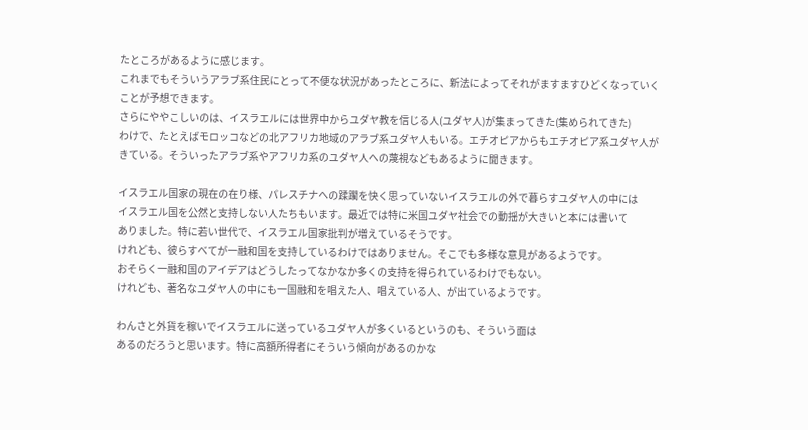たところがあるように感じます。
これまでもそういうアラブ系住民にとって不便な状況があったところに、新法によってそれがますますひどくなっていく
ことが予想できます。
さらにややこしいのは、イスラエルには世界中からユダヤ教を信じる人(ユダヤ人)が集まってきた(集められてきた)
わけで、たとえばモロッコなどの北アフリカ地域のアラブ系ユダヤ人もいる。エチオピアからもエチオピア系ユダヤ人が
きている。そういったアラブ系やアフリカ系のユダヤ人への蔑視などもあるように聞きます。

イスラエル国家の現在の在り様、パレスチナへの蹂躙を快く思っていないイスラエルの外で暮らすユダヤ人の中には
イスラエル国を公然と支持しない人たちもいます。最近では特に米国ユダヤ社会での動揺が大きいと本には書いて
ありました。特に若い世代で、イスラエル国家批判が増えているそうです。
けれども、彼らすべてが一融和国を支持しているわけではありません。そこでも多様な意見があるようです。
おそらく一融和国のアイデアはどうしたってなかなか多くの支持を得られているわけでもない。
けれども、著名なユダヤ人の中にも一国融和を唱えた人、唱えている人、が出ているようです。

わんさと外貨を稼いでイスラエルに送っているユダヤ人が多くいるというのも、そういう面は
あるのだろうと思います。特に高額所得者にそういう傾向があるのかな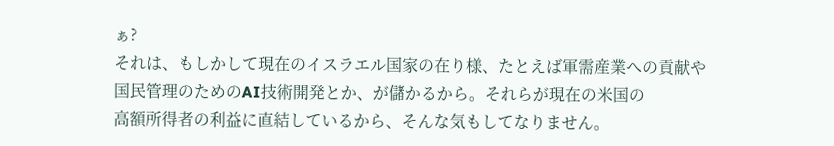ぁ?
それは、もしかして現在のイスラエル国家の在り様、たとえば軍需産業への貢献や
国民管理のためのAI技術開発とか、が儲かるから。それらが現在の米国の
高額所得者の利益に直結しているから、そんな気もしてなりません。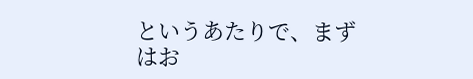というあたりで、まずはお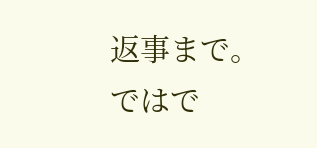返事まで。
ではで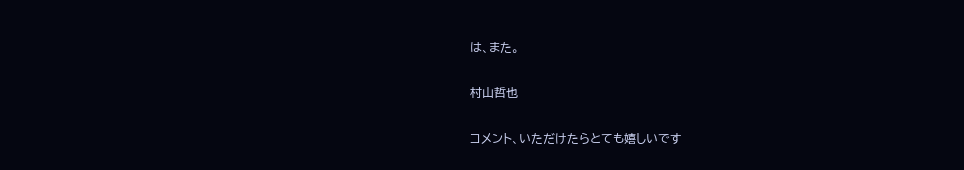は、また。

村山哲也

コメント、いただけたらとても嬉しいです